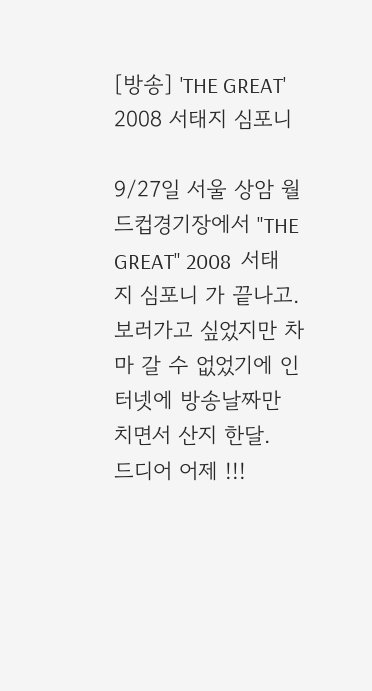[방송] 'THE GREAT' 2008 서태지 심포니

9/27일 서울 상암 월드컵경기장에서 "THE GREAT" 2008  서태지 심포니 가 끝나고.
보러가고 싶었지만 차마 갈 수 없었기에 인터넷에 방송날짜만 치면서 산지 한달.
드디어 어제 !!!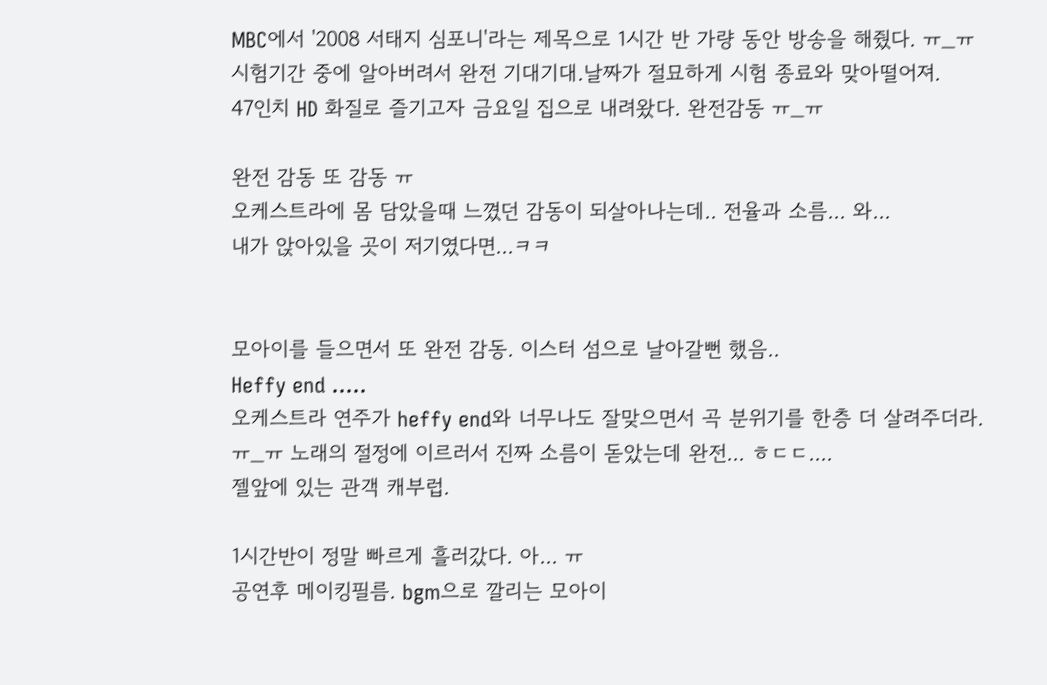MBC에서 '2008 서태지 심포니'라는 제목으로 1시간 반 가량 동안 방송을 해줬다. ㅠ_ㅠ
시험기간 중에 알아버려서 완전 기대기대.날짜가 절묘하게 시험 종료와 맞아떨어져.
47인치 HD 화질로 즐기고자 금요일 집으로 내려왔다. 완전감동 ㅠ_ㅠ

완전 감동 또 감동 ㅠ
오케스트라에 몸 담았을때 느꼈던 감동이 되살아나는데.. 전율과 소름... 와...
내가 앉아있을 곳이 저기였다면...ㅋㅋ


모아이를 들으면서 또 완전 감동. 이스터 섬으로 날아갈뻔 했음..
Heffy end .....
오케스트라 연주가 heffy end와 너무나도 잘맞으면서 곡 분위기를 한층 더 살려주더라.
ㅠ_ㅠ 노래의 절정에 이르러서 진짜 소름이 돋았는데 완전... ㅎㄷㄷ....
젤앞에 있는 관객 캐부럽.

1시간반이 정말 빠르게 흘러갔다. 아... ㅠ
공연후 메이킹필름. bgm으로 깔리는 모아이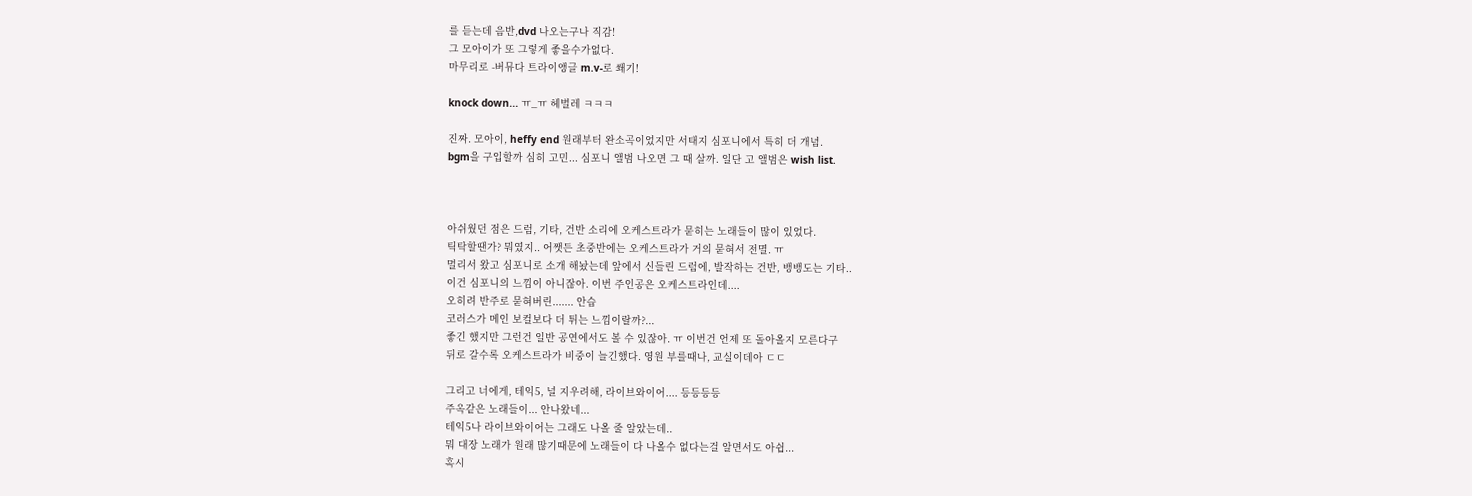를 듣는데 음반,dvd 나오는구나 직감!
그 모아이가 또 그렇게 좋을수가없다.
마무리로 -버뮤다 트라이앵글 m.v-로 쐐기!

knock down... ㅠ_ㅠ 헤벌레 ㅋㅋㅋ

진짜. 모아이, heffy end 원래부터 완소곡이었지만 서태지 심포니에서 특히 더 개념.
bgm을 구입할까 심히 고민... 심포니 앨범 나오면 그 때 살까. 일단 고 앨범은 wish list.



아쉬웠던 점은 드럼, 기타, 건반 소리에 오케스트라가 묻히는 노래들이 많이 있었다.
틱탁할땐가? 뭐였지.. 어쨋든 초중반에는 오케스트라가 거의 묻혀서 전멸. ㅠ
멀리서 왔고 심포니로 소개 해놨는데 앞에서 신들린 드럼에, 발작하는 건반, 뱅뱅도는 기타..
이건 심포니의 느낌이 아니잖아. 이번 주인공은 오케스트라인데....
오히려 반주로 묻혀버린....... 안습
코러스가 메인 보컬보다 더 튀는 느낌이랄까?...
좋긴 했지만 그런건 일반 공연에서도 볼 수 있잖아. ㅠ 이번건 언제 또 돌아올지 모른다구
뒤로 갈수록 오케스트라가 비중이 늘긴했다. 영원 부를때나, 교실이데아 ㄷㄷ

그리고 너에게, 테익5, 널 지우려해, 라이브와이어.... 등등등등
주옥같은 노래들이... 안나왔네...
테익5나 라이브와이어는 그래도 나올 줄 알았는데..
뭐 대장 노래가 원래 많기때문에 노래들이 다 나올수 없다는걸 알면서도 아쉽...
혹시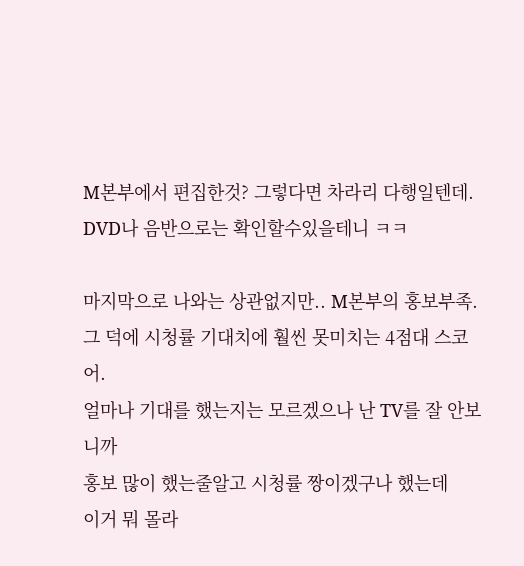M본부에서 편집한것? 그렇다면 차라리 다행일텐데.
DVD나 음반으로는 확인할수있을테니 ㅋㅋ

마지막으로 나와는 상관없지만.. M본부의 홍보부족.
그 덕에 시청률 기대치에 훨씬 못미치는 4점대 스코어.
얼마나 기대를 했는지는 모르겠으나 난 TV를 잘 안보니까
홍보 많이 했는줄알고 시청률 짱이겠구나 했는데
이거 뭐 몰라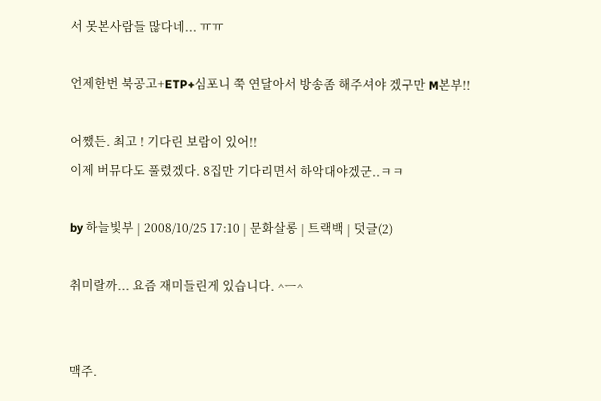서 못본사람들 많다네... ㅠㅠ

언제한번 북공고+ETP+심포니 쭉 연달아서 방송좀 해주셔야 겠구만 M본부!!

어쨌든. 최고 ! 기다린 보람이 있어!!
이제 버뮤다도 풀렸겠다. 8집만 기다리면서 하악대야겠군..ㅋㅋ

by 하늘빛부 | 2008/10/25 17:10 | 문화살롱 | 트랙백 | 덧글(2)

취미랄까... 요즘 재미들린게 있습니다. ^ㅡ^


맥주.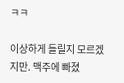ㅋㅋ

이상하게 들릴지 모르겠지만. 맥주에 빠졌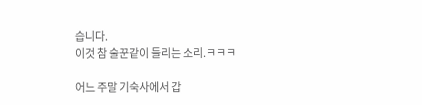습니다.
이것 참 술꾼같이 들리는 소리.ㅋㅋㅋ

어느 주말 기숙사에서 갑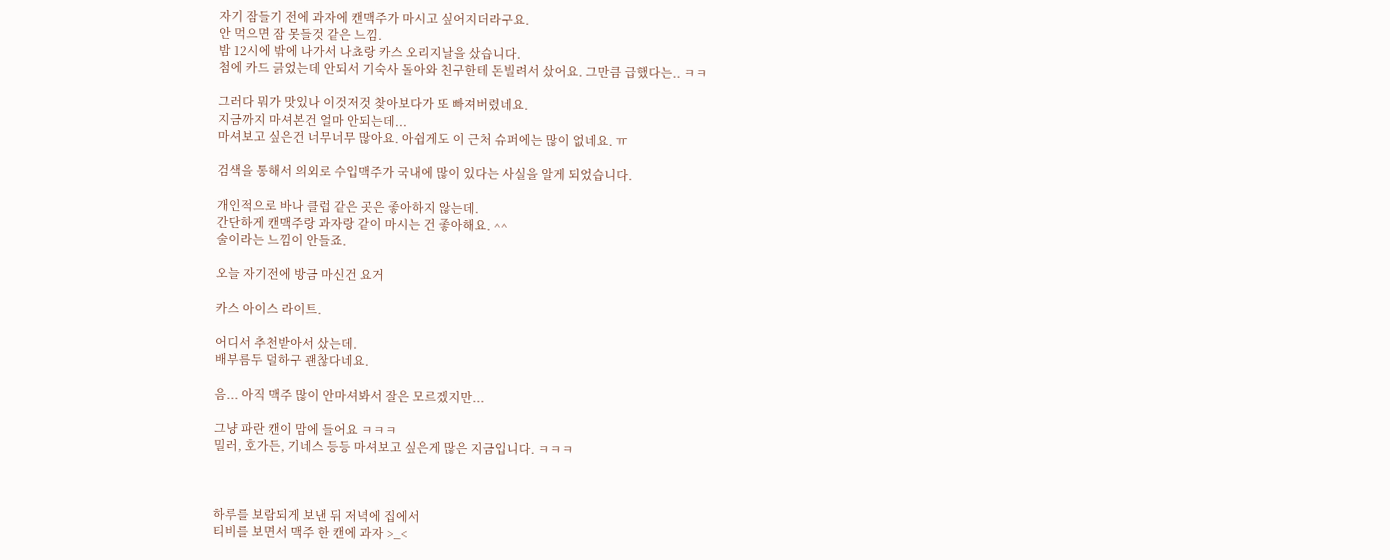자기 잠들기 전에 과자에 캔맥주가 마시고 싶어지더라구요.
안 먹으면 잠 못들것 같은 느낌.
밤 12시에 밖에 나가서 나쵸랑 카스 오리지날을 샀습니다.
첨에 카드 긁었는데 안되서 기숙사 돌아와 친구한테 돈빌려서 샀어요. 그만큼 급했다는.. ㅋㅋ

그러다 뭐가 맛있나 이것저것 찾아보다가 또 빠져버렸네요.
지금까지 마셔본건 얼마 안되는데...
마셔보고 싶은건 너무너무 많아요. 아쉽게도 이 근처 슈퍼에는 많이 없네요. ㅠ

검색을 통해서 의외로 수입맥주가 국내에 많이 있다는 사실을 알게 되었습니다.

개인적으로 바나 클럽 같은 곳은 좋아하지 않는데.
간단하게 캔맥주랑 과자랑 같이 마시는 건 좋아해요. ^^
술이라는 느낌이 안들죠.

오늘 자기전에 방금 마신건 요거

카스 아이스 라이트.

어디서 추천받아서 샀는데.
배부름두 덜하구 괜찮다네요.

음... 아직 맥주 많이 안마셔봐서 잘은 모르겠지만...

그냥 파란 캔이 맘에 들어요 ㅋㅋㅋ
밀러, 호가든, 기네스 등등 마셔보고 싶은게 많은 지금입니다. ㅋㅋㅋ



하루를 보람되게 보낸 뒤 저녁에 집에서
티비를 보면서 맥주 한 캔에 과자 >_<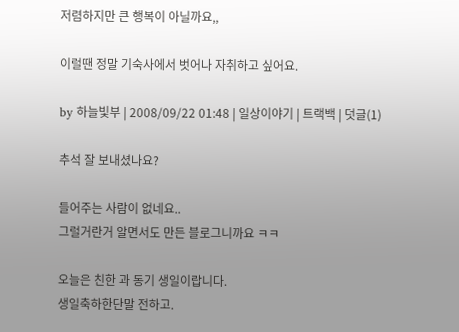저렴하지만 큰 행복이 아닐까요,,

이럴땐 정말 기숙사에서 벗어나 자취하고 싶어요.

by 하늘빛부 | 2008/09/22 01:48 | 일상이야기 | 트랙백 | 덧글(1)

추석 잘 보내셨나요?

들어주는 사람이 없네요..
그럴거란거 알면서도 만든 블로그니까요 ㅋㅋ

오늘은 친한 과 동기 생일이랍니다.
생일축하한단말 전하고.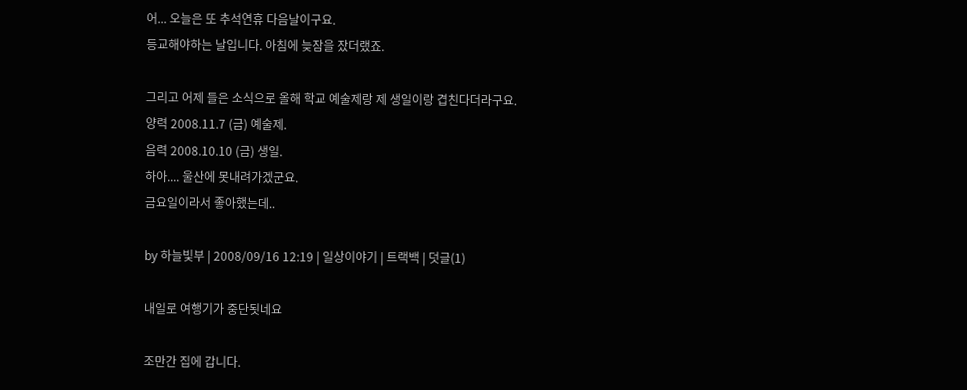어... 오늘은 또 추석연휴 다음날이구요.
등교해야하는 날입니다. 아침에 늦잠을 잤더랬죠.

그리고 어제 들은 소식으로 올해 학교 예술제랑 제 생일이랑 겹친다더라구요.
양력 2008.11.7 (금) 예술제.
음력 2008.10.10 (금) 생일.
하아.... 울산에 못내려가겠군요.
금요일이라서 좋아했는데..

by 하늘빛부 | 2008/09/16 12:19 | 일상이야기 | 트랙백 | 덧글(1)

내일로 여행기가 중단됫네요

조만간 집에 갑니다.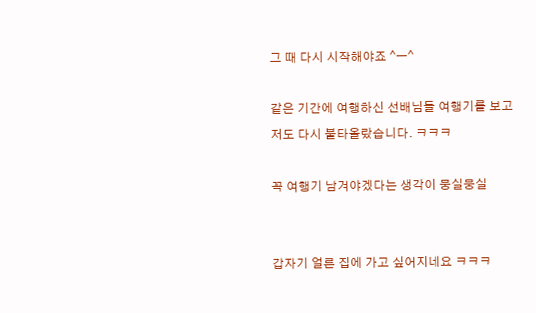그 때 다시 시작해야죠 ^ㅡ^

같은 기간에 여행하신 선배님들 여행기를 보고
저도 다시 불타올랐습니다. ㅋㅋㅋ

꼭 여행기 남겨야겠다는 생각이 뭉실뭉실


갑자기 얼른 집에 가고 싶어지네요 ㅋㅋㅋ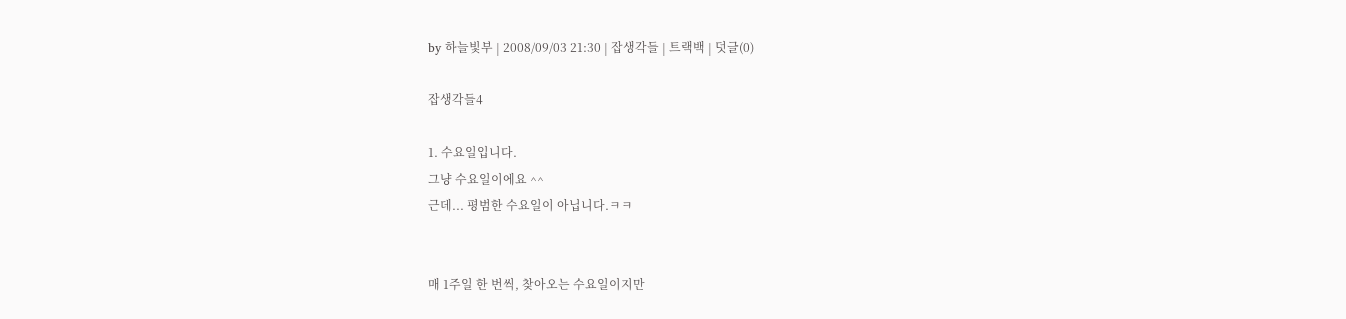by 하늘빛부 | 2008/09/03 21:30 | 잡생각들 | 트랙백 | 덧글(0)

잡생각들4

1. 수요일입니다.
그냥 수요일이에요 ^^
근데... 평범한 수요일이 아닙니다.ㅋㅋ


매 1주일 한 번씩, 찾아오는 수요일이지만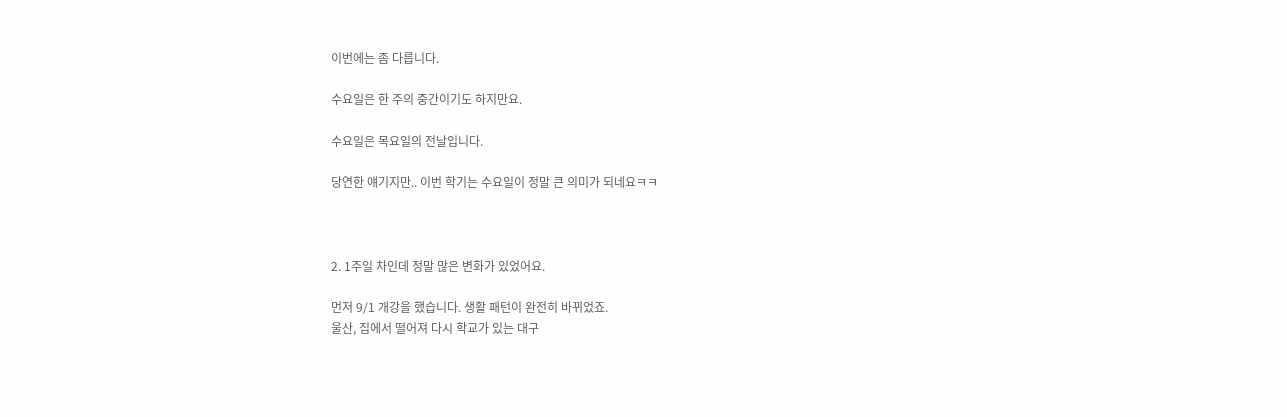이번에는 좀 다릅니다.

수요일은 한 주의 중간이기도 하지만요.

수요일은 목요일의 전날입니다.

당연한 얘기지만.. 이번 학기는 수요일이 정말 큰 의미가 되네요ㅋㅋ



2. 1주일 차인데 정말 많은 변화가 있었어요.

먼저 9/1 개강을 했습니다. 생활 패턴이 완전히 바뀌었죠.
울산, 집에서 떨어져 다시 학교가 있는 대구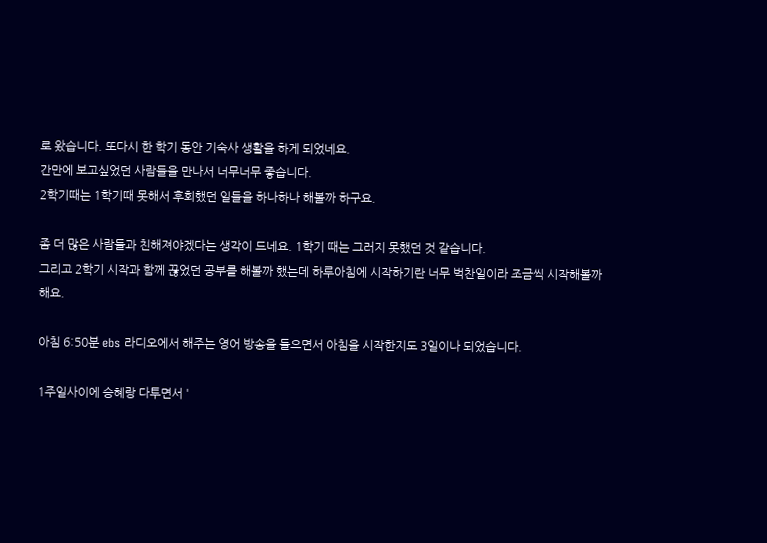로 왔습니다. 또다시 한 학기 동안 기숙사 생활을 하게 되었네요.
간만에 보고싶었던 사람들을 만나서 너무너무 좋습니다.
2학기때는 1학기때 못해서 후회했던 일들을 하나하나 해볼까 하구요.

좀 더 많은 사람들과 친해져야겠다는 생각이 드네요. 1학기 때는 그러지 못했던 것 같습니다.
그리고 2학기 시작과 함께 끊었던 공부를 해볼까 했는데 하루아침에 시작하기란 너무 벅찬일이라 조금씩 시작해볼까해요.

아침 6:50분 ebs 라디오에서 해주는 영어 방송을 들으면서 아침을 시작한지도 3일이나 되었습니다.

1주일사이에 승혜랑 다투면서 '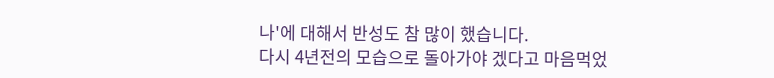나'에 대해서 반성도 참 많이 했습니다.
다시 4년전의 모습으로 돌아가야 겠다고 마음먹었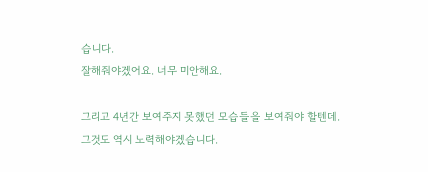습니다.
잘해줘야겠어요. 너무 미안해요.

그리고 4년간 보여주지 못했던 모습들을 보여줘야 할텐데.
그것도 역시 노력해야겠습니다.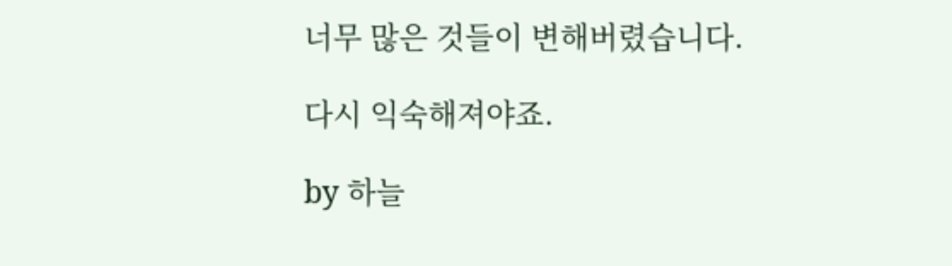너무 많은 것들이 변해버렸습니다.

다시 익숙해져야죠.

by 하늘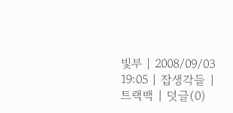빛부 | 2008/09/03 19:05 | 잡생각들 | 트랙백 | 덧글(0)